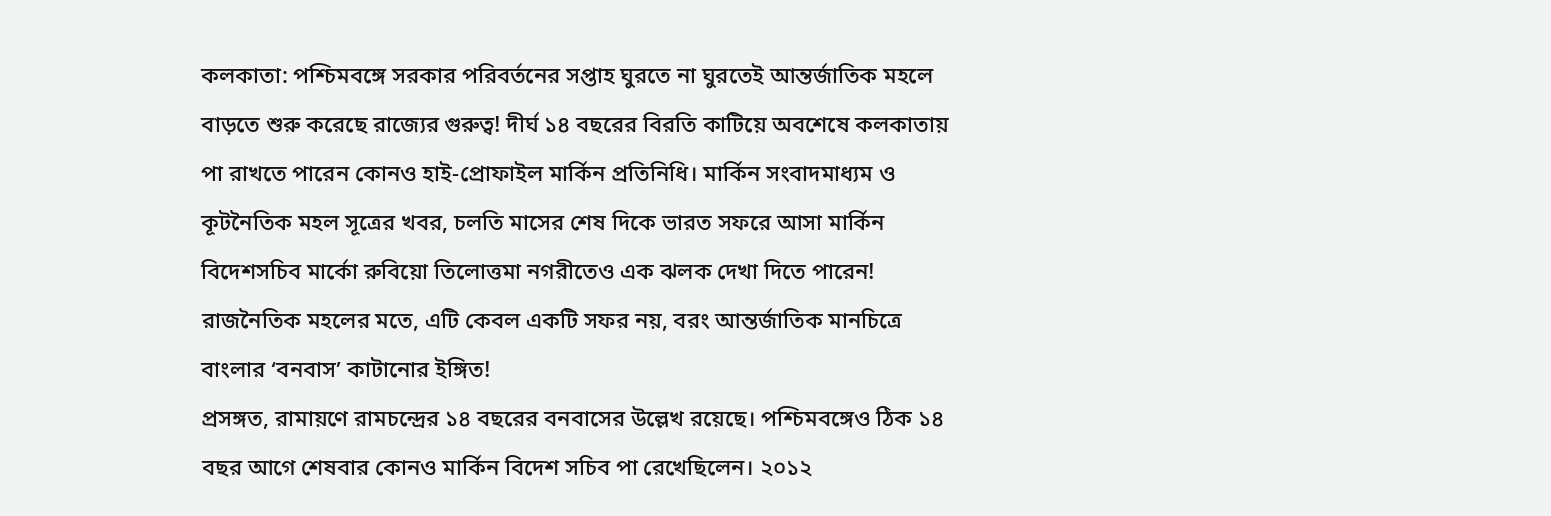কলকাতা: পশ্চিমবঙ্গে সরকার পরিবর্তনের সপ্তাহ ঘুরতে না ঘুরতেই আন্তর্জাতিক মহলে বাড়তে শুরু করেছে রাজ্যের গুরুত্ব! দীর্ঘ ১৪ বছরের বিরতি কাটিয়ে অবশেষে কলকাতায় পা রাখতে পারেন কোনও হাই-প্রোফাইল মার্কিন প্রতিনিধি। মার্কিন সংবাদমাধ্যম ও কূটনৈতিক মহল সূত্রের খবর, চলতি মাসের শেষ দিকে ভারত সফরে আসা মার্কিন বিদেশসচিব মার্কো রুবিয়ো তিলোত্তমা নগরীতেও এক ঝলক দেখা দিতে পারেন! রাজনৈতিক মহলের মতে, এটি কেবল একটি সফর নয়, বরং আন্তর্জাতিক মানচিত্রে বাংলার ‘বনবাস’ কাটানোর ইঙ্গিত!
প্রসঙ্গত, রামায়ণে রামচন্দ্রের ১৪ বছরের বনবাসের উল্লেখ রয়েছে। পশ্চিমবঙ্গেও ঠিক ১৪ বছর আগে শেষবার কোনও মার্কিন বিদেশ সচিব পা রেখেছিলেন। ২০১২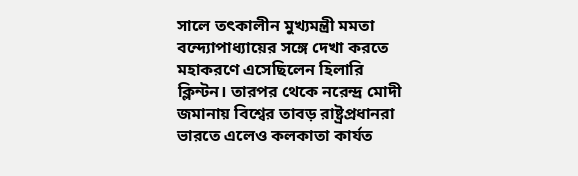সালে তৎকালীন মুখ্যমন্ত্রী মমতা বন্দ্যোপাধ্যায়ের সঙ্গে দেখা করতে মহাকরণে এসেছিলেন হিলারি ক্লিন্টন। তারপর থেকে নরেন্দ্র মোদী জমানায় বিশ্বের তাবড় রাষ্ট্রপ্রধানরা ভারতে এলেও কলকাতা কার্যত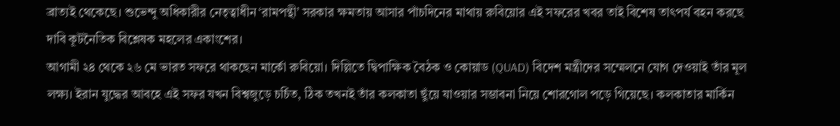ব্রাত্যই থেকেছে। শুভেন্দু অধিকারীর নেতৃত্বাধীন ‘রামপন্থী’ সরকার ক্ষমতায় আসার পাঁচদিনের মাথায় রুবিয়োর এই সফরের খবর তাই বিশেষ তাৎপর্য বহন করছে দাবি কূটনৈতিক বিশ্লেষক মহলের একাংশের।
আগামী ২৪ থেকে ২৬ মে ভারত সফরে থাকছেন মার্কো রুবিয়ো। দিল্লিতে দ্বিপাক্ষিক বৈঠক ও কোয়াড (QUAD) বিদেশ মন্ত্রীদের সম্মেলনে যোগ দেওয়াই তাঁর মূল লক্ষ্য। ইরান যুদ্ধের আবহে এই সফর যখন বিশ্বজুড়ে চর্চিত, ঠিক তখনই তাঁর কলকাতা ছুঁয়ে যাওয়ার সম্ভাবনা নিয়ে শোরগোল পড়ে গিয়েছে। কলকাতার মার্কিন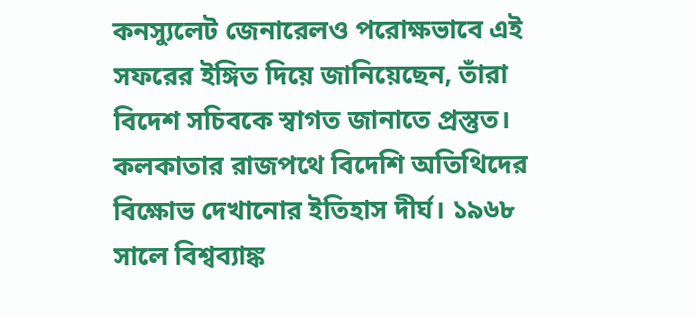কনস্যুলেট জেনারেলও পরোক্ষভাবে এই সফরের ইঙ্গিত দিয়ে জানিয়েছেন, তাঁরা বিদেশ সচিবকে স্বাগত জানাতে প্রস্তুত।
কলকাতার রাজপথে বিদেশি অতিথিদের বিক্ষোভ দেখানোর ইতিহাস দীর্ঘ। ১৯৬৮ সালে বিশ্বব্যাঙ্ক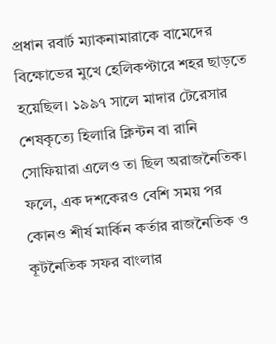প্রধান রবার্ট ম্যাকনামারাকে বামেদের বিক্ষোভের মুখে হেলিকপ্টারে শহর ছাড়তে হয়েছিল। ১৯৯৭ সালে মাদার টেরেসার শেষকৃত্যে হিলারি ক্লিন্টন বা রানি সোফিয়ারা এলেও তা ছিল অরাজনৈতিক। ফলে, এক দশকেরও বেশি সময় পর কোনও শীর্ষ মার্কিন কর্তার রাজনৈতিক ও কূটনৈতিক সফর বাংলার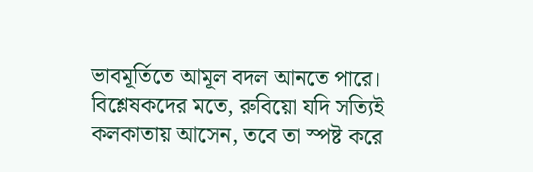ভাবমূর্তিতে আমূল বদল আনতে পারে।
বিশ্লেষকদের মতে, রুবিয়ো যদি সত্যিই কলকাতায় আসেন, তবে তা স্পষ্ট করে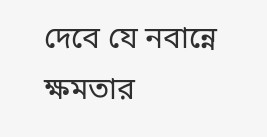দেবে যে নবান্নে ক্ষমতার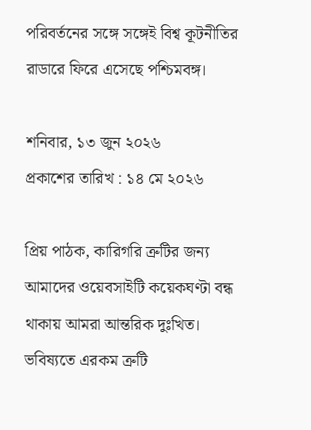পরিবর্তনের সঙ্গে সঙ্গেই বিশ্ব কূটনীতির রাডারে ফিরে এসেছে পশ্চিমবঙ্গ।

শনিবার, ১৩ জুন ২০২৬
প্রকাশের তারিখ : ১৪ মে ২০২৬

প্রিয় পাঠক, কারিগরি ত্রুটির জন্য আমাদের ওয়েবসাইটি কয়েকঘণ্টা বন্ধ থাকায় আমরা আন্তরিক দুঃখিত। ভবিষ্যতে এরকম ত্রুটি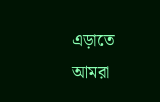এড়াতে আমরা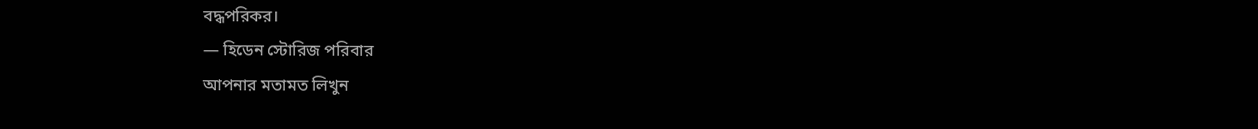বদ্ধপরিকর।
— হিডেন স্টোরিজ পরিবার
আপনার মতামত লিখুন